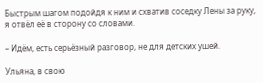Быстрым шагом подойдя к ним и схватив соседку Лены за руку, я отвёл её в сторону со словами.

– Идём, есть серьёзный разговор, не для детских ушей.

Ульяна, в свою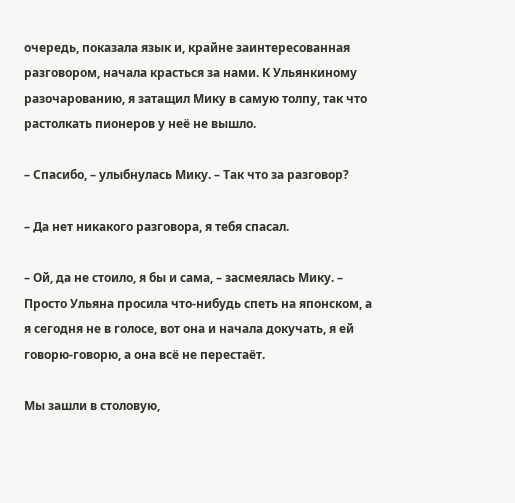очередь, показала язык и, крайне заинтересованная разговором, начала красться за нами. К Ульянкиному разочарованию, я затащил Мику в самую толпу, так что растолкать пионеров у неё не вышло.

– Спасибо, – улыбнулась Мику. – Так что за разговор?

– Да нет никакого разговора, я тебя спасал.

– Ой, да не стоило, я бы и сама, – засмеялась Мику. – Просто Ульяна просила что-нибудь спеть на японском, а я сегодня не в голосе, вот она и начала докучать, я ей говорю-говорю, а она всё не перестаёт.

Мы зашли в столовую,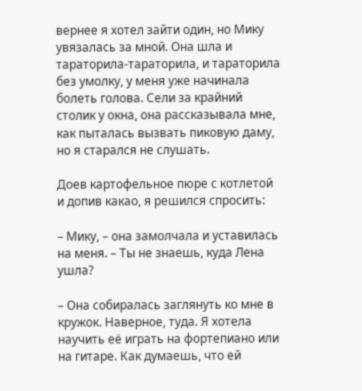вернее я хотел зайти один, но Мику увязалась за мной. Она шла и тараторила-тараторила, и тараторила без умолку, у меня уже начинала болеть голова. Сели за крайний столик у окна, она рассказывала мне, как пыталась вызвать пиковую даму, но я старался не слушать.

Доев картофельное пюре с котлетой и допив какао, я решился спросить:

– Мику, – она замолчала и уставилась на меня. – Ты не знаешь, куда Лена ушла?

– Она собиралась заглянуть ко мне в кружок. Наверное, туда. Я хотела научить её играть на фортепиано или на гитаре. Как думаешь, что ей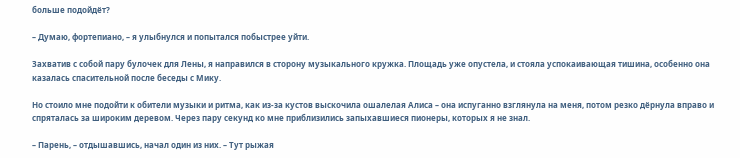больше подойдёт?

– Думаю, фортепиано, – я улыбнулся и попытался побыстрее уйти.

Захватив с собой пару булочек для Лены, я направился в сторону музыкального кружка. Площадь уже опустела, и стояла успокаивающая тишина, особенно она казалась спасительной после беседы с Мику.

Но стоило мне подойти к обители музыки и ритма, как из-за кустов выскочила ошалелая Алиса – она испуганно взглянула на меня, потом резко дёрнула вправо и спряталась за широким деревом. Через пару секунд ко мне приблизились запыхавшиеся пионеры, которых я не знал.

– Парень, – отдышавшись, начал один из них. – Тут рыжая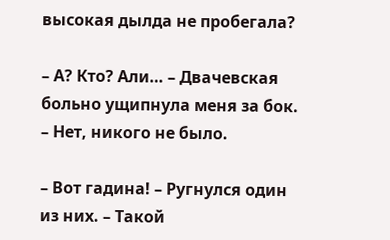высокая дылда не пробегала?

– А? Кто? Али… – Двачевская больно ущипнула меня за бок. – Нет, никого не было.

– Вот гадина! – Ругнулся один из них. – Такой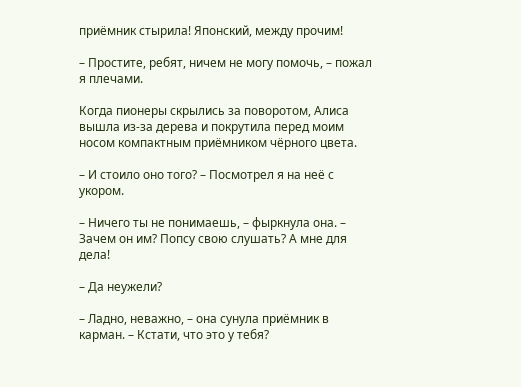приёмник стырила! Японский, между прочим!

– Простите, ребят, ничем не могу помочь, – пожал я плечами.

Когда пионеры скрылись за поворотом, Алиса вышла из-за дерева и покрутила перед моим носом компактным приёмником чёрного цвета.

– И стоило оно того? – Посмотрел я на неё с укором.

– Ничего ты не понимаешь, – фыркнула она. – Зачем он им? Попсу свою слушать? А мне для дела!

– Да неужели?

– Ладно, неважно, – она сунула приёмник в карман. – Кстати, что это у тебя?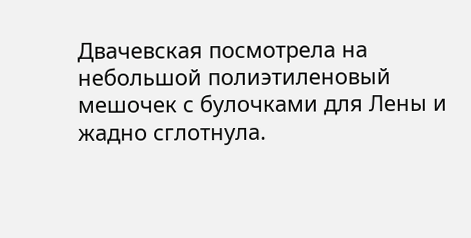Двачевская посмотрела на небольшой полиэтиленовый мешочек с булочками для Лены и жадно сглотнула.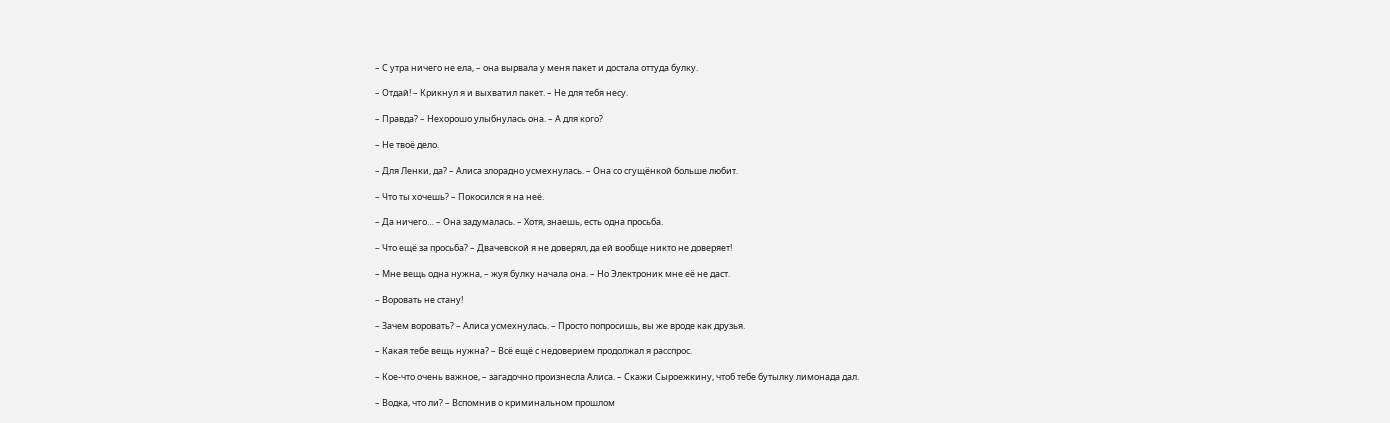– С утра ничего не ела, – она вырвала у меня пакет и достала оттуда булку.

– Отдай! – Крикнул я и выхватил пакет. – Не для тебя несу.

– Правда? – Нехорошо улыбнулась она. – А для кого?

– Не твоё дело.

– Для Ленки, да? – Алиса злорадно усмехнулась. – Она со сгущёнкой больше любит.

– Что ты хочешь? – Покосился я на неё.

– Да ничего… – Она задумалась. – Хотя, знаешь, есть одна просьба.

– Что ещё за просьба? – Двачевской я не доверял, да ей вообще никто не доверяет!

– Мне вещь одна нужна, – жуя булку начала она. – Но Электроник мне её не даст.

– Воровать не стану!

– Зачем воровать? – Алиса усмехнулась. – Просто попросишь, вы же вроде как друзья.

– Какая тебе вещь нужна? – Всё ещё с недоверием продолжал я расспрос.

– Кое-что очень важное, – загадочно произнесла Алиса. – Скажи Сыроежкину, чтоб тебе бутылку лимонада дал.

– Водка, что ли? – Вспомнив о криминальном прошлом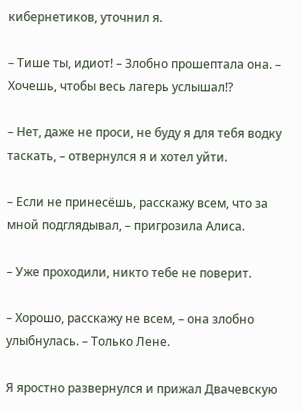кибернетиков, уточнил я.

– Тише ты, идиот! – Злобно прошептала она. – Хочешь, чтобы весь лагерь услышал!?

– Нет, даже не проси, не буду я для тебя водку таскать, – отвернулся я и хотел уйти.

– Если не принесёшь, расскажу всем, что за мной подглядывал, – пригрозила Алиса.

– Уже проходили, никто тебе не поверит.

– Хорошо, расскажу не всем, – она злобно улыбнулась. – Только Лене.

Я яростно развернулся и прижал Двачевскую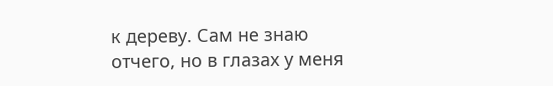к дереву. Сам не знаю отчего, но в глазах у меня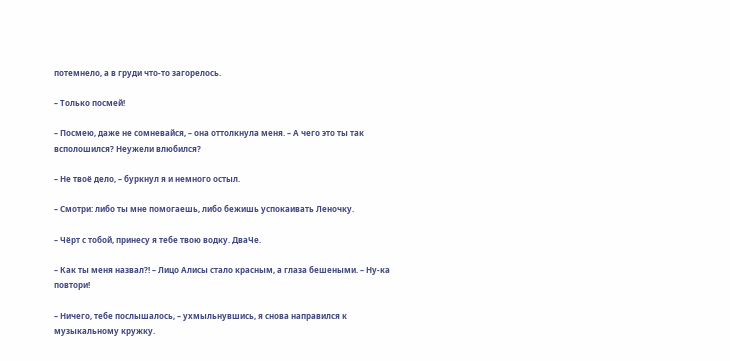потемнело, а в груди что-то загорелось.

– Только посмей!

– Посмею, даже не сомневайся, – она оттолкнула меня. – А чего это ты так всполошился? Неужели влюбился?

– Не твоё дело, – буркнул я и немного остыл.

– Смотри: либо ты мне помогаешь, либо бежишь успокаивать Леночку.

– Чёрт с тобой, принесу я тебе твою водку. ДваЧе.

– Как ты меня назвал?! – Лицо Алисы стало красным, а глаза бешеными. – Ну-ка повтори!

– Ничего, тебе послышалось, – ухмыльнувшись, я снова направился к музыкальному кружку.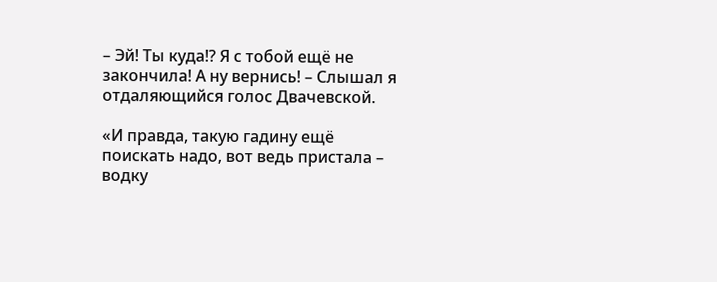– Эй! Ты куда!? Я с тобой ещё не закончила! А ну вернись! – Слышал я отдаляющийся голос Двачевской.

«И правда, такую гадину ещё поискать надо, вот ведь пристала – водку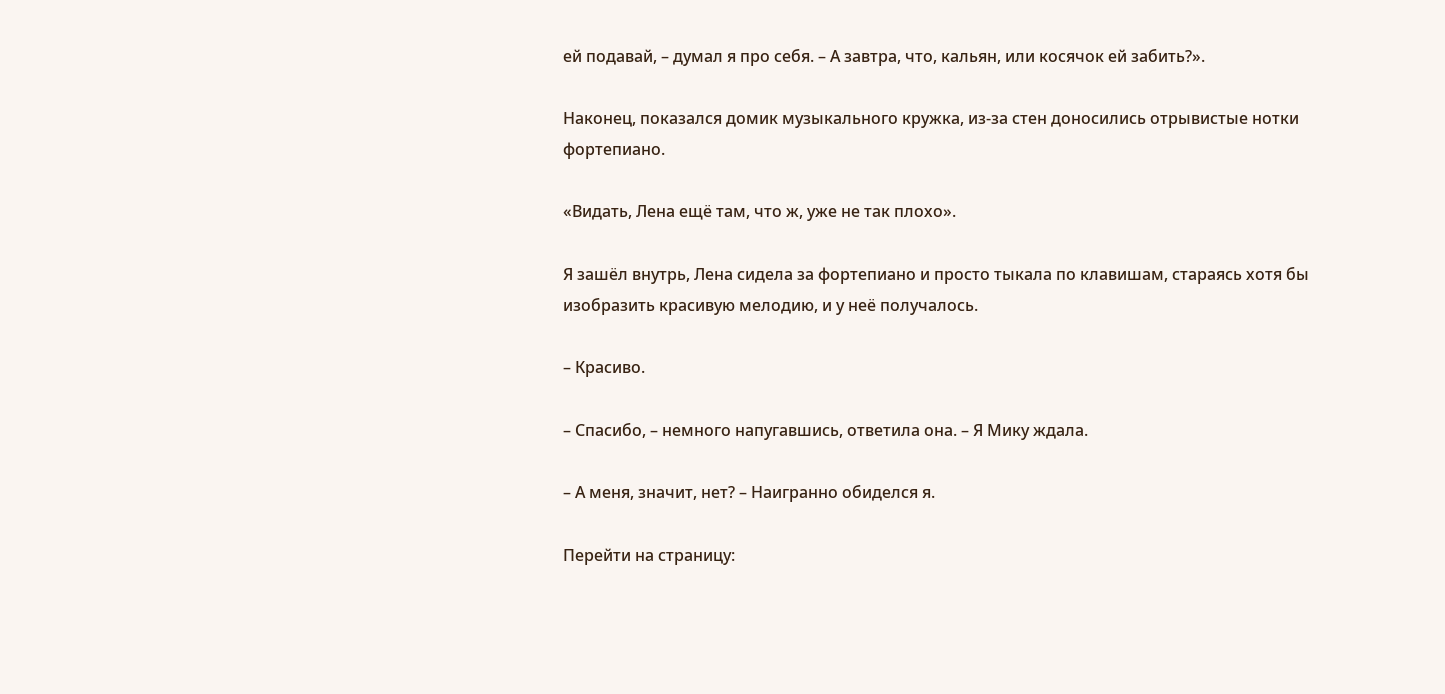ей подавай, – думал я про себя. – А завтра, что, кальян, или косячок ей забить?».

Наконец, показался домик музыкального кружка, из-за стен доносились отрывистые нотки фортепиано.

«Видать, Лена ещё там, что ж, уже не так плохо».

Я зашёл внутрь, Лена сидела за фортепиано и просто тыкала по клавишам, стараясь хотя бы изобразить красивую мелодию, и у неё получалось.

– Красиво.

– Спасибо, – немного напугавшись, ответила она. – Я Мику ждала.

– А меня, значит, нет? – Наигранно обиделся я.

Перейти на страницу: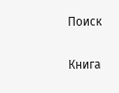Поиск

Книга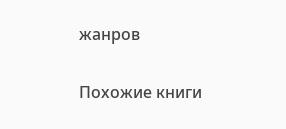жанров

Похожие книги